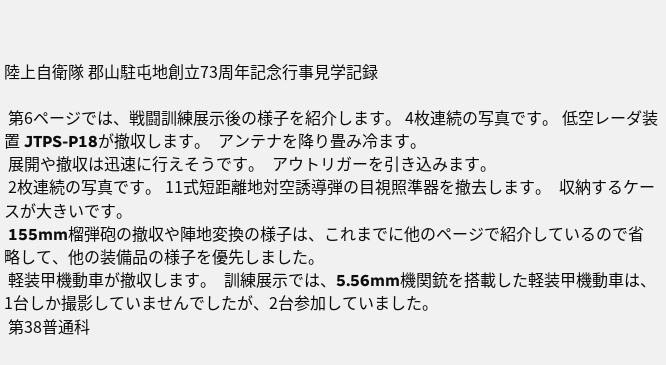陸上自衛隊 郡山駐屯地創立73周年記念行事見学記録

 第6ページでは、戦闘訓練展示後の様子を紹介します。 4枚連続の写真です。 低空レーダ装置 JTPS-P18が撤収します。  アンテナを降り畳み冷ます。
 展開や撤収は迅速に行えそうです。  アウトリガーを引き込みます。
 2枚連続の写真です。 11式短距離地対空誘導弾の目視照準器を撤去します。  収納するケースが大きいです。
 155mm榴弾砲の撤収や陣地変換の様子は、これまでに他のページで紹介しているので省略して、他の装備品の様子を優先しました。
 軽装甲機動車が撤収します。  訓練展示では、5.56mm機関銃を搭載した軽装甲機動車は、1台しか撮影していませんでしたが、2台参加していました。
 第38普通科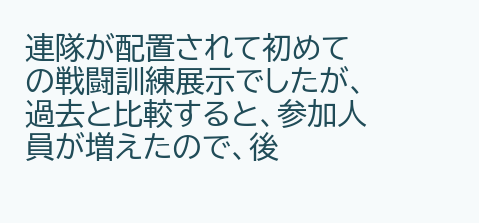連隊が配置されて初めての戦闘訓練展示でしたが、過去と比較すると、参加人員が増えたので、後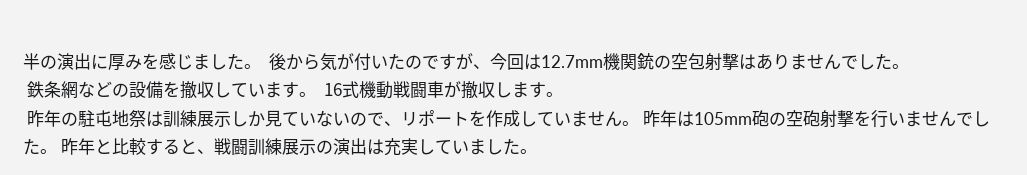半の演出に厚みを感じました。  後から気が付いたのですが、今回は12.7mm機関銃の空包射撃はありませんでした。
 鉄条網などの設備を撤収しています。  16式機動戦闘車が撤収します。
 昨年の駐屯地祭は訓練展示しか見ていないので、リポートを作成していません。 昨年は105mm砲の空砲射撃を行いませんでした。 昨年と比較すると、戦闘訓練展示の演出は充実していました。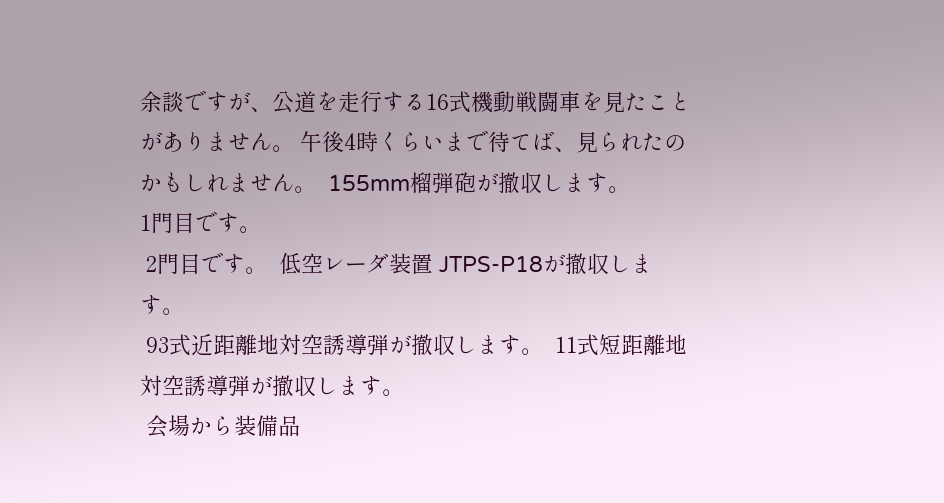余談ですが、公道を走行する16式機動戦闘車を見たことがありません。 午後4時くらいまで待てば、見られたのかもしれません。  155mm榴弾砲が撤収します。
1門目です。
 2門目です。  低空レーダ装置 JTPS-P18が撤収します。
 93式近距離地対空誘導弾が撤収します。  11式短距離地対空誘導弾が撤収します。
 会場から装備品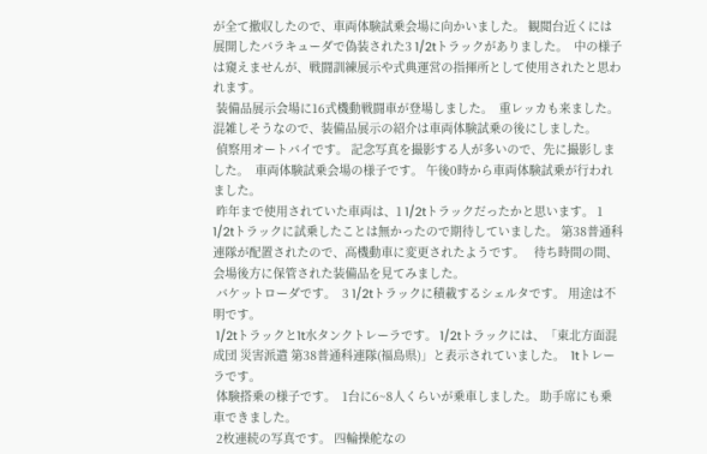が全て撤収したので、車両体験試乗会場に向かいました。 観閲台近くには展開したバラキューダで偽装された3 1/2tトラックがありました。  中の様子は窺えませんが、戦闘訓練展示や式典運営の指揮所として使用されたと思われます。
 装備品展示会場に16式機動戦闘車が登場しました。  重レッカも来ました。 混雑しそうなので、装備品展示の紹介は車両体験試乗の後にしました。
 偵察用オートバイです。 記念写真を撮影する人が多いので、先に撮影しました。  車両体験試乗会場の様子です。 午後0時から車両体験試乗が行われました。
 昨年まで使用されていた車両は、1 1/2tトラックだったかと思います。 1 1/2tトラックに試乗したことは無かったので期待していました。 第38普通科連隊が配置されたので、高機動車に変更されたようです。   待ち時間の間、会場後方に保管された装備品を見てみました。
 バケットローダです。  3 1/2tトラックに積載するシェルタです。 用途は不明です。
 1/2tトラックと1t水タンクトレーラです。 1/2tトラックには、「東北方面混成団 災害派遣 第38普通科連隊(福島県)」と表示されていました。  1tトレーラです。
 体験搭乗の様子です。  1台に6~8人くらいが乗車しました。 助手席にも乗車できました。
 2枚連続の写真です。 四輪操舵なの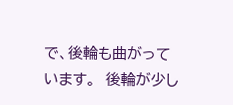で、後輪も曲がっています。  後輪が少し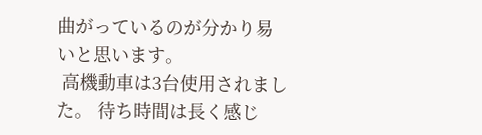曲がっているのが分かり易いと思います。
 高機動車は3台使用されました。 待ち時間は長く感じ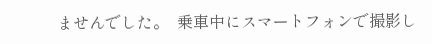ませんでした。  乗車中にスマートフォンで撮影し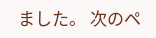ました。 次のペ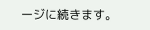ージに続きます。